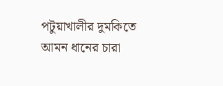পটুয়াখালীর দুমকিতে আমন ধানের চারা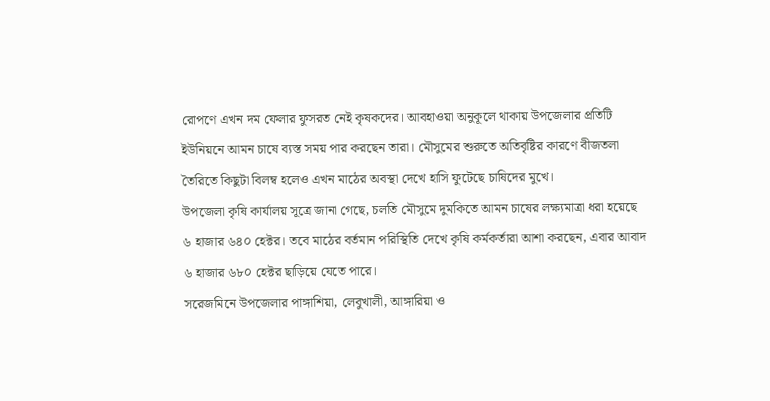রোপণে এখন দম ফেলার ফুসরত নেই কৃষকদের। আবহাওয়া অনুকূলে থাকায় উপজেলার প্রতিটি ইউনিয়নে আমন চাষে ব্যস্ত সময় পার করছেন তারা। মৌসুমের শুরুতে অতিবৃষ্টির কারণে বীজতলা তৈরিতে কিছুটা বিলম্ব হলেও এখন মাঠের অবস্থা দেখে হাসি ফুটেছে চাষিদের মুখে।
উপজেলা কৃষি কার্যালয় সূত্রে জানা গেছে, চলতি মৌসুমে দুমকিতে আমন চাষের লক্ষ্যমাত্রা ধরা হয়েছে ৬ হাজার ৬৪০ হেক্টর। তবে মাঠের বর্তমান পরিস্থিতি দেখে কৃষি কর্মকর্তারা আশা করছেন, এবার আবাদ ৬ হাজার ৬৮০ হেক্টর ছাড়িয়ে যেতে পারে।
সরেজমিনে উপজেলার পাঙ্গাশিয়া, লেবুখালী, আঙ্গারিয়া ও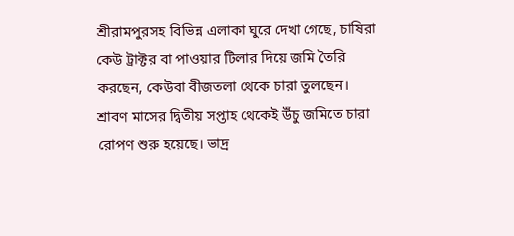শ্রীরামপুরসহ বিভিন্ন এলাকা ঘুরে দেখা গেছে, চাষিরা কেউ ট্রাক্টর বা পাওয়ার টিলার দিয়ে জমি তৈরি করছেন, কেউবা বীজতলা থেকে চারা তুলছেন। শ্রাবণ মাসের দ্বিতীয় সপ্তাহ থেকেই উঁচু জমিতে চারা রোপণ শুরু হয়েছে। ভাদ্র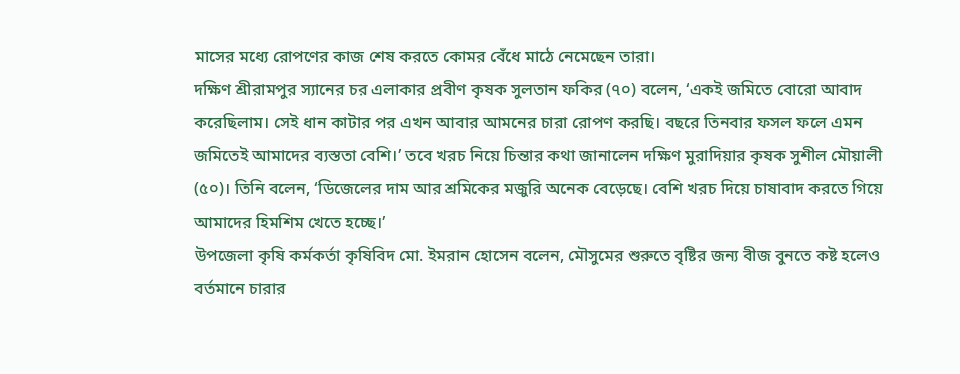মাসের মধ্যে রোপণের কাজ শেষ করতে কোমর বেঁধে মাঠে নেমেছেন তারা।
দক্ষিণ শ্রীরামপুর স্যানের চর এলাকার প্রবীণ কৃষক সুলতান ফকির (৭০) বলেন, ‘একই জমিতে বোরো আবাদ করেছিলাম। সেই ধান কাটার পর এখন আবার আমনের চারা রোপণ করছি। বছরে তিনবার ফসল ফলে এমন জমিতেই আমাদের ব্যস্ততা বেশি।’ তবে খরচ নিয়ে চিন্তার কথা জানালেন দক্ষিণ মুরাদিয়ার কৃষক সুশীল মৌয়ালী (৫০)। তিনি বলেন, ‘ডিজেলের দাম আর শ্রমিকের মজুরি অনেক বেড়েছে। বেশি খরচ দিয়ে চাষাবাদ করতে গিয়ে আমাদের হিমশিম খেতে হচ্ছে।’
উপজেলা কৃষি কর্মকর্তা কৃষিবিদ মো. ইমরান হোসেন বলেন, মৌসুমের শুরুতে বৃষ্টির জন্য বীজ বুনতে কষ্ট হলেও বর্তমানে চারার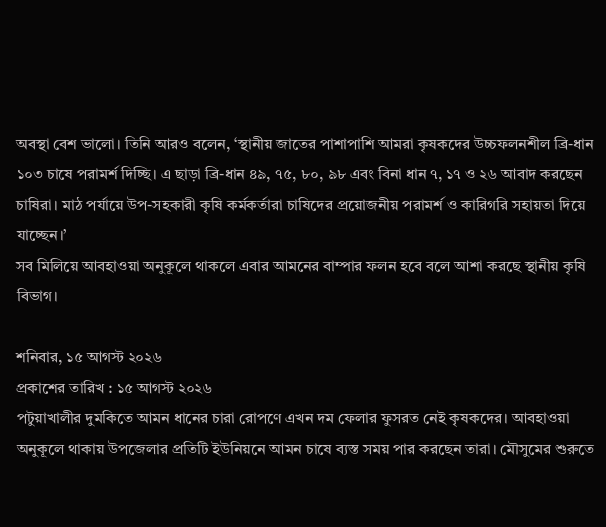অবস্থা বেশ ভালো। তিনি আরও বলেন, ‘স্থানীয় জাতের পাশাপাশি আমরা কৃষকদের উচ্চফলনশীল ব্রি-ধান ১০৩ চাষে পরামর্শ দিচ্ছি। এ ছাড়া ব্রি-ধান ৪৯, ৭৫, ৮০, ৯৮ এবং বিনা ধান ৭, ১৭ ও ২৬ আবাদ করছেন চাষিরা। মাঠ পর্যায়ে উপ-সহকারী কৃষি কর্মকর্তারা চাষিদের প্রয়োজনীয় পরামর্শ ও কারিগরি সহায়তা দিয়ে যাচ্ছেন।’
সব মিলিয়ে আবহাওয়া অনুকূলে থাকলে এবার আমনের বাম্পার ফলন হবে বলে আশা করছে স্থানীয় কৃষি বিভাগ।

শনিবার, ১৫ আগস্ট ২০২৬
প্রকাশের তারিখ : ১৫ আগস্ট ২০২৬
পটুয়াখালীর দুমকিতে আমন ধানের চারা রোপণে এখন দম ফেলার ফুসরত নেই কৃষকদের। আবহাওয়া অনুকূলে থাকায় উপজেলার প্রতিটি ইউনিয়নে আমন চাষে ব্যস্ত সময় পার করছেন তারা। মৌসুমের শুরুতে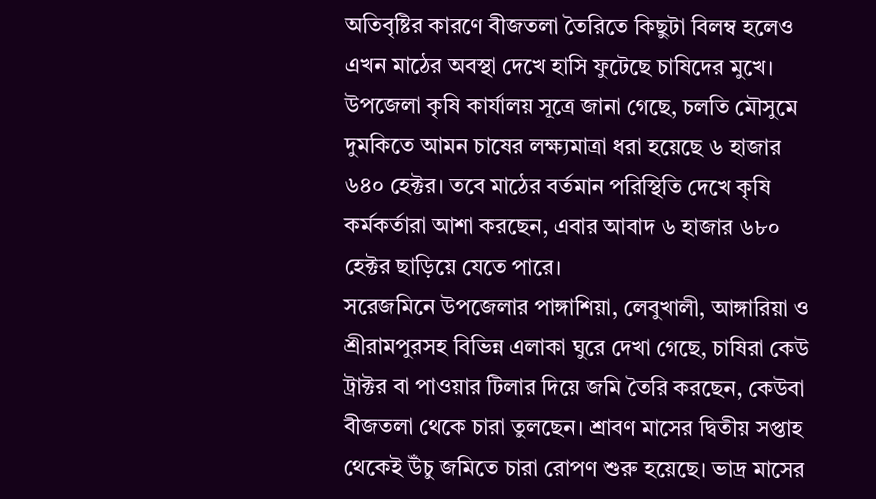অতিবৃষ্টির কারণে বীজতলা তৈরিতে কিছুটা বিলম্ব হলেও এখন মাঠের অবস্থা দেখে হাসি ফুটেছে চাষিদের মুখে।
উপজেলা কৃষি কার্যালয় সূত্রে জানা গেছে, চলতি মৌসুমে দুমকিতে আমন চাষের লক্ষ্যমাত্রা ধরা হয়েছে ৬ হাজার ৬৪০ হেক্টর। তবে মাঠের বর্তমান পরিস্থিতি দেখে কৃষি কর্মকর্তারা আশা করছেন, এবার আবাদ ৬ হাজার ৬৮০ হেক্টর ছাড়িয়ে যেতে পারে।
সরেজমিনে উপজেলার পাঙ্গাশিয়া, লেবুখালী, আঙ্গারিয়া ও শ্রীরামপুরসহ বিভিন্ন এলাকা ঘুরে দেখা গেছে, চাষিরা কেউ ট্রাক্টর বা পাওয়ার টিলার দিয়ে জমি তৈরি করছেন, কেউবা বীজতলা থেকে চারা তুলছেন। শ্রাবণ মাসের দ্বিতীয় সপ্তাহ থেকেই উঁচু জমিতে চারা রোপণ শুরু হয়েছে। ভাদ্র মাসের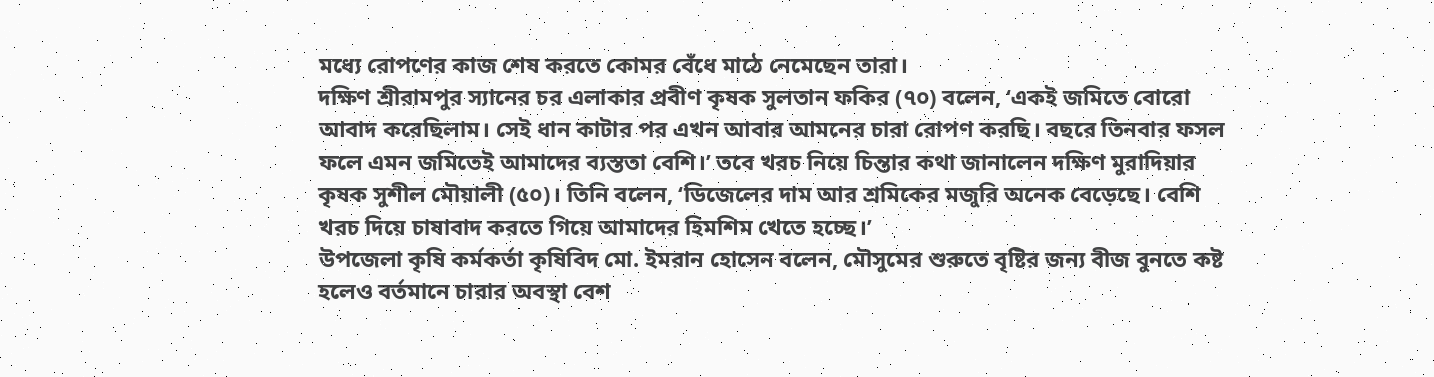মধ্যে রোপণের কাজ শেষ করতে কোমর বেঁধে মাঠে নেমেছেন তারা।
দক্ষিণ শ্রীরামপুর স্যানের চর এলাকার প্রবীণ কৃষক সুলতান ফকির (৭০) বলেন, ‘একই জমিতে বোরো আবাদ করেছিলাম। সেই ধান কাটার পর এখন আবার আমনের চারা রোপণ করছি। বছরে তিনবার ফসল ফলে এমন জমিতেই আমাদের ব্যস্ততা বেশি।’ তবে খরচ নিয়ে চিন্তার কথা জানালেন দক্ষিণ মুরাদিয়ার কৃষক সুশীল মৌয়ালী (৫০)। তিনি বলেন, ‘ডিজেলের দাম আর শ্রমিকের মজুরি অনেক বেড়েছে। বেশি খরচ দিয়ে চাষাবাদ করতে গিয়ে আমাদের হিমশিম খেতে হচ্ছে।’
উপজেলা কৃষি কর্মকর্তা কৃষিবিদ মো. ইমরান হোসেন বলেন, মৌসুমের শুরুতে বৃষ্টির জন্য বীজ বুনতে কষ্ট হলেও বর্তমানে চারার অবস্থা বেশ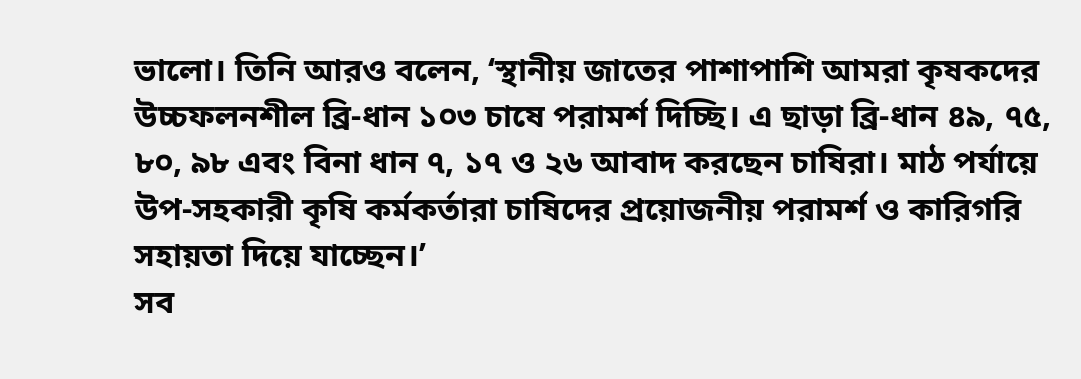ভালো। তিনি আরও বলেন, ‘স্থানীয় জাতের পাশাপাশি আমরা কৃষকদের উচ্চফলনশীল ব্রি-ধান ১০৩ চাষে পরামর্শ দিচ্ছি। এ ছাড়া ব্রি-ধান ৪৯, ৭৫, ৮০, ৯৮ এবং বিনা ধান ৭, ১৭ ও ২৬ আবাদ করছেন চাষিরা। মাঠ পর্যায়ে উপ-সহকারী কৃষি কর্মকর্তারা চাষিদের প্রয়োজনীয় পরামর্শ ও কারিগরি সহায়তা দিয়ে যাচ্ছেন।’
সব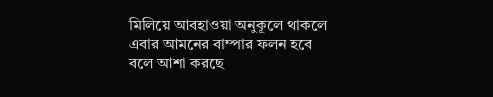মিলিয়ে আবহাওয়া অনুকূলে থাকলে এবার আমনের বাম্পার ফলন হবে বলে আশা করছে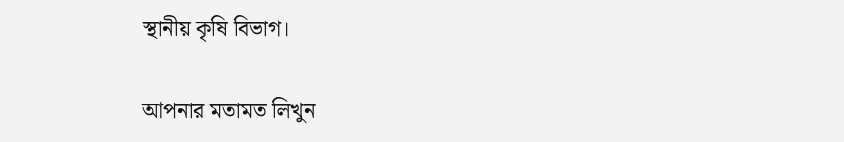স্থানীয় কৃষি বিভাগ।

আপনার মতামত লিখুন